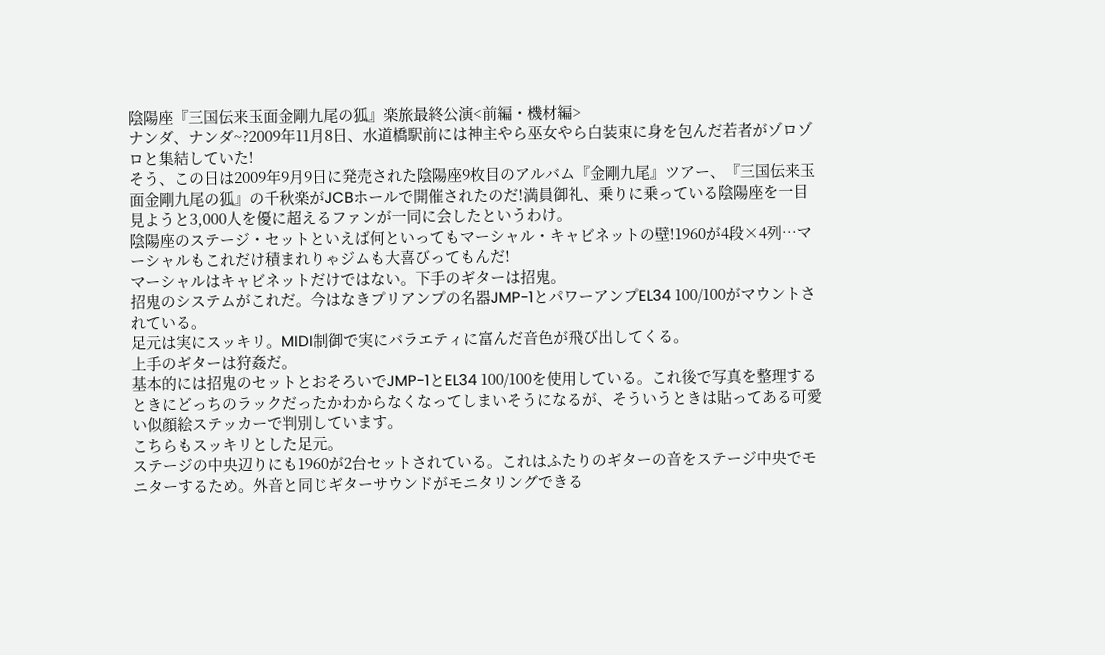陰陽座『三国伝来玉面金剛九尾の狐』楽旅最終公演<前編・機材編>
ナンダ、ナンダ~?2009年11月8日、水道橋駅前には神主やら巫女やら白装束に身を包んだ若者がゾロゾロと集結していた!
そう、この日は2009年9月9日に発売された陰陽座9枚目のアルバム『金剛九尾』ツアー、『三国伝来玉面金剛九尾の狐』の千秋楽がJCBホールで開催されたのだ!満員御礼、乗りに乗っている陰陽座を一目見ようと3,000人を優に超えるファンが一同に会したというわけ。
陰陽座のステージ・セットといえば何といってもマーシャル・キャビネットの壁!1960が4段×4列…マーシャルもこれだけ積まれりゃジムも大喜びってもんだ!
マーシャルはキャビネットだけではない。下手のギターは招鬼。
招鬼のシステムがこれだ。今はなきプリアンプの名器JMP-1とパワーアンプEL34 100/100がマウントされている。
足元は実にスッキリ。MIDI制御で実にバラエティに富んだ音色が飛び出してくる。
上手のギターは狩姦だ。
基本的には招鬼のセットとおそろいでJMP-1とEL34 100/100を使用している。これ後で写真を整理するときにどっちのラックだったかわからなくなってしまいそうになるが、そういうときは貼ってある可愛い似顔絵ステッカーで判別しています。
こちらもスッキリとした足元。
ステージの中央辺りにも1960が2台セットされている。これはふたりのギターの音をステージ中央でモニターするため。外音と同じギターサウンドがモニタリングできる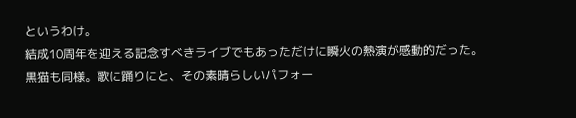というわけ。
結成10周年を迎える記念すべきライブでもあっただけに瞬火の熱演が感動的だった。
黒猫も同様。歌に踊りにと、その素晴らしいパフォー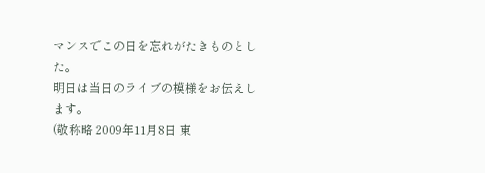マンスでこの日を忘れがたきものとした。
明日は当日のライブの模様をお伝えします。
(敬称略 2009年11月8日 東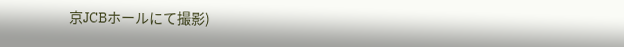京JCBホールにて撮影)